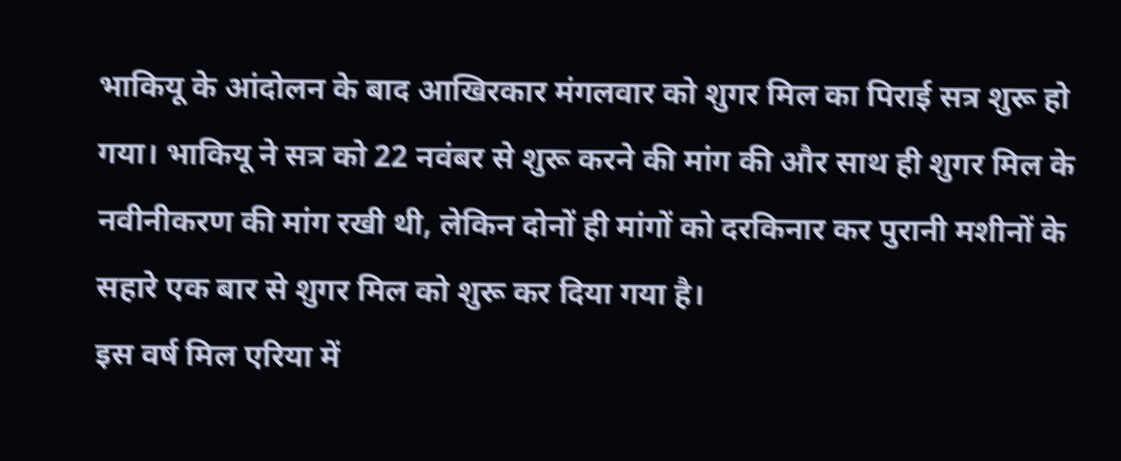भाकियू के आंदोलन के बाद आखिरकार मंगलवार को शुगर मिल का पिराई सत्र शुरू हो गया। भाकियू ने सत्र को 22 नवंबर से शुरू करने की मांग की और साथ ही शुगर मिल के नवीनीकरण की मांग रखी थी, लेकिन दोनों ही मांगों को दरकिनार कर पुरानी मशीनों के सहारे एक बार से शुगर मिल को शुरू कर दिया गया है।
इस वर्ष मिल एरिया में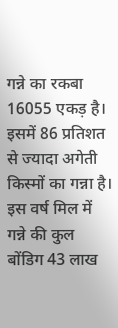गन्ने का रकबा 16055 एकड़ है। इसमें 86 प्रतिशत से ज्यादा अगेती किस्मों का गन्ना है। इस वर्ष मिल में गन्ने की कुल बोंडिग 43 लाख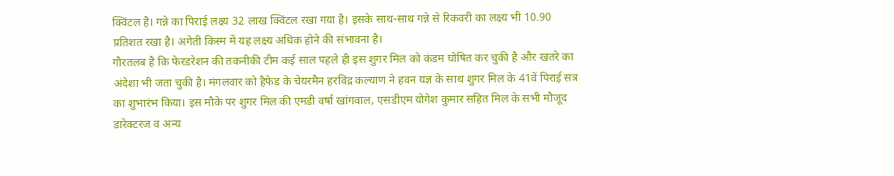क्विंटल है। गन्ने का पिराई लक्ष्य 32 लाख क्विंटल रखा गया है। इसके साथ-साथ गन्ने से रिकवरी का लक्ष्य भी 10.90 प्रतिशत रखा है। अगेती किस्म में यह लक्ष्य अधिक होने की संभावना है।
गौरतलब है कि फेरडरेशन की तकनीकी टीम कई साल पहले ही इस शुगर मिल को कंडम घोषित कर चुकी है और खतरे का अंदेशा भी जता चुकी है। मंगलवार को हैफेड के चेयरमैन हरविंद्र कल्याण ने हवन यज्ञ के साथ शुगर मिल के 41वें पिराई सत्र का शुभारंभ किया। इस मौके पर शुगर मिल की एमडी वर्षा खांगवाल, एसडीएम योगेश कुमार सहित मिल के सभी मौजूद डारेक्टरज व अन्य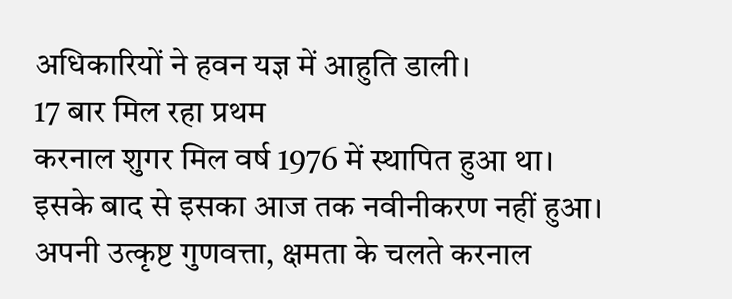अधिकारियों ने हवन यज्ञ में आहुति डाली।
17 बार मिल रहा प्रथम
करनाल शुगर मिल वर्ष 1976 में स्थापित हुआ था। इसके बाद से इसका आज तक नवीनीकरण नहीं हुआ। अपनी उत्कृष्ट गुणवत्ता, क्षमता के चलते करनाल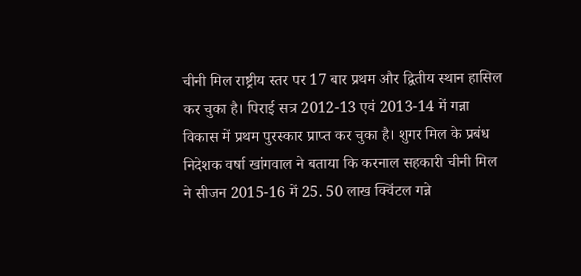चीनी मिल राष्ट्रीय स्तर पर 17 बार प्रथम और द्वितीय स्थान हासिल कर चुका है। पिराई सत्र 2012-13 एवं 2013-14 में गन्ना विकास में प्रथम पुरस्कार प्राप्त कर चुका है। शुगर मिल के प्रबंध निदेशक वर्षा खांगवाल ने बताया कि करनाल सहकारी चीनी मिल ने सीजन 2015-16 में 25. 50 लाख क्विंटल गन्ने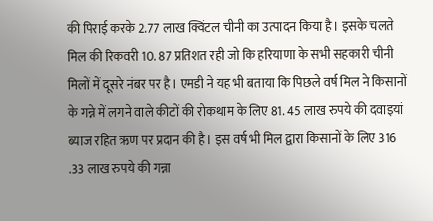की पिराई करके 2.77 लाख क्विंटल चीनी का उत्पादन किया है। इसके चलते मिल की रिकवरी 10. 87 प्रतिशत रही जो कि हरियाणा के सभी सहकारी चीनी मिलों में दूसरे नंबर पर है। एमडी ने यह भी बताया कि पिछले वर्ष मिल ने किसानों के गन्ने में लगने वाले कीटों की रोकथाम के लिए 81. 45 लाख रुपये की दवाइयां ब्याज रहित ऋण पर प्रदान की है। इस वर्ष भी मिल द्वारा किसानों के लिए 316 .33 लाख रुपये की गन्ना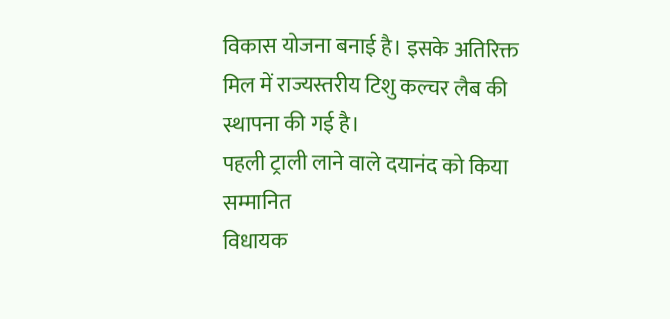विकास योजना बनाई है। इसके अतिरिक्त मिल में राज्यस्तरीय टिशु कल्चर लैब की स्थापना की गई है।
पहली ट्राली लाने वाले दयानंद को किया सम्मानित
विधायक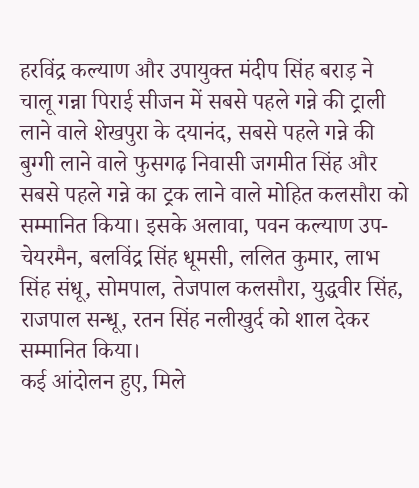हरविंद्र कल्याण और उपायुक्त मंदीप सिंह बराड़ ने चालू गन्ना पिराई सीजन में सबसे पहले गन्ने की ट्राली लाने वाले शेखपुरा के दयानंद, सबसे पहले गन्ने की बुग्गी लाने वाले फुसगढ़ निवासी जगमीत सिंह और सबसे पहले गन्ने का ट्रक लाने वाले मोहित कलसौरा को सम्मानित किया। इसके अलावा, पवन कल्याण उप-चेयरमैन, बलविंद्र सिंह धूमसी, ललित कुमार, लाभ सिंह संधू, सोमपाल, तेजपाल कलसौरा, युद्धवीर सिंह, राजपाल सन्धू, रतन सिंह नलीखुर्द को शाल देकर सम्मानित किया।
कई आंदोलन हुए, मिले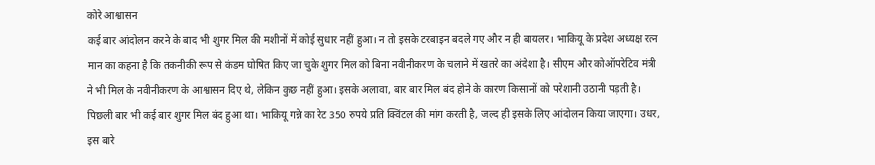कोरे आश्वासन
कई बार आंदोलन करने के बाद भी शुगर मिल की मशीनों में कोई सुधार नहीं हुआ। न तो इसके टरबाइन बदले गए और न ही बायलर। भाकियू के प्रदेश अध्यक्ष रत्न मान का कहना है कि तकनीकी रूप से कंडम घोषित किए जा चुके शुगर मिल को बिना नवीनीकरण के चलाने में खतरे का अंदेशा है। सीएम और कोऑपरेटिव मंत्री ने भी मिल के नवीनीकरण के आश्वासन दिए थे, लेकिन कुछ नहीं हुआ। इसके अलावा, बार बार मिल बंद होने के कारण किसानों को परेशानी उठानी पड़ती है। पिछली बार भी कई बार शुगर मिल बंद हुआ था। भाकियू गन्ने का रेट 350 रुपये प्रति क्विंटल की मांग करती है, जल्द ही इसके लिए आंदोलन किया जाएगा। उधर, इस बारे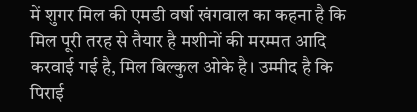में शुगर मिल की एमडी वर्षा खंगवाल का कहना है कि मिल पूरी तरह से तैयार है मशीनों की मरम्मत आदि करवाई गई है, मिल बिल्कुल ओके है। उम्मीद है कि पिराई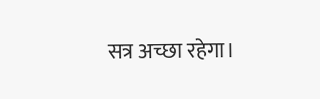सत्र अच्छा रहेगा।